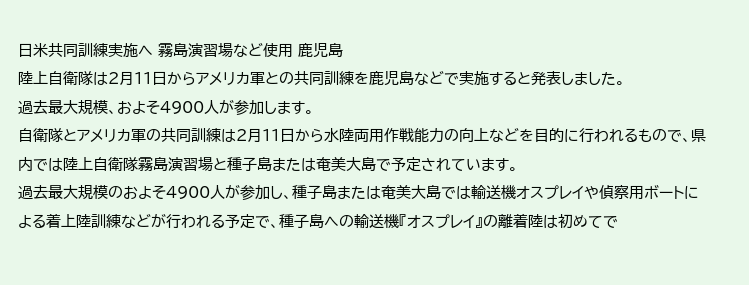日米共同訓練実施へ 霧島演習場など使用 鹿児島
陸上自衛隊は2月11日からアメリカ軍との共同訓練を鹿児島などで実施すると発表しました。
過去最大規模、およそ4900人が参加します。
自衛隊とアメリカ軍の共同訓練は2月11日から水陸両用作戦能力の向上などを目的に行われるもので、県内では陸上自衛隊霧島演習場と種子島または奄美大島で予定されています。
過去最大規模のおよそ4900人が参加し、種子島または奄美大島では輸送機オスプレイや偵察用ボートによる着上陸訓練などが行われる予定で、種子島への輸送機『オスプレイ』の離着陸は初めてで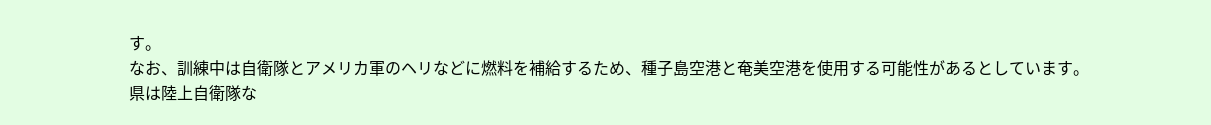す。
なお、訓練中は自衛隊とアメリカ軍のヘリなどに燃料を補給するため、種子島空港と奄美空港を使用する可能性があるとしています。
県は陸上自衛隊な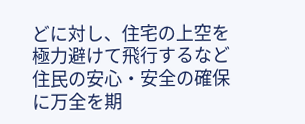どに対し、住宅の上空を極力避けて飛行するなど住民の安心・安全の確保に万全を期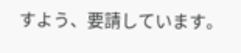すよう、要請しています。